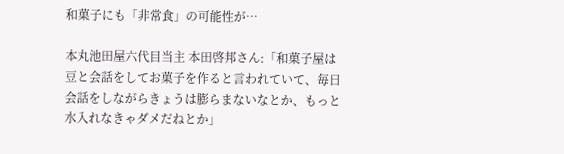和菓子にも「非常食」の可能性が…

本丸池田屋六代目当主 本田啓邦さん:「和菓子屋は豆と会話をしてお菓子を作ると言われていて、毎日会話をしながらきょうは膨らまないなとか、もっと水入れなきゃダメだねとか」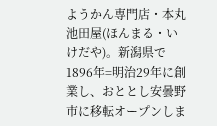ようかん専門店・本丸池田屋(ほんまる・いけだや)。新潟県で1896年=明治29年に創業し、おととし安曇野市に移転オープンしま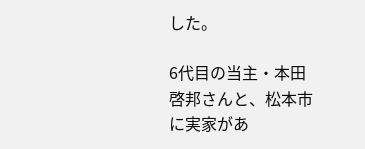した。

6代目の当主・本田啓邦さんと、松本市に実家があ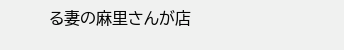る妻の麻里さんが店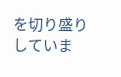を切り盛りしていま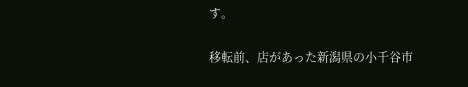す。

移転前、店があった新潟県の小千谷市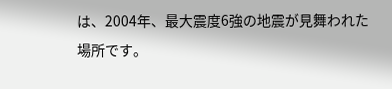は、2004年、最大震度6強の地震が見舞われた場所です。